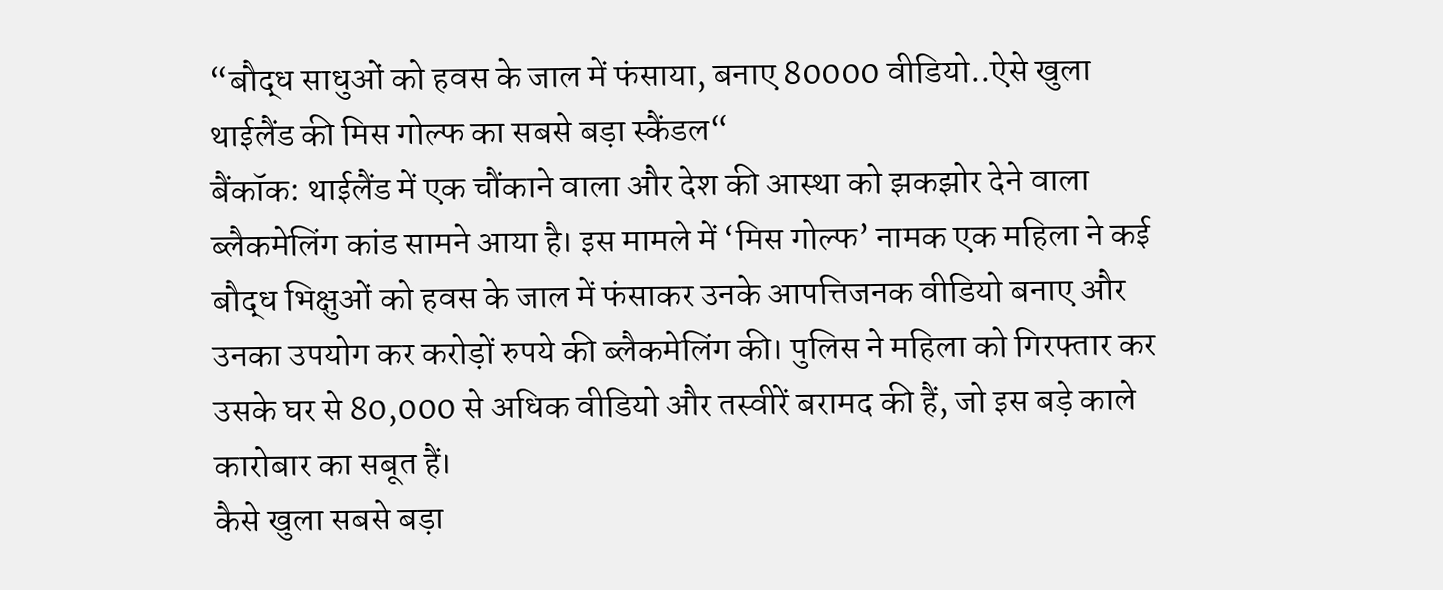“बौद्ध साधुओं को हवस के जाल में फंसाया, बनाए 80000 वीडियो..ऐसे खुला थाईलैंड की मिस गोल्फ का सबसे बड़ा स्कैंडल“
बैंकॉक: थाईलैंड में एक चौंकाने वाला और देश की आस्था को झकझोर देने वाला ब्लैकमेलिंग कांड सामने आया है। इस मामले में ‘मिस गोल्फ’ नामक एक महिला ने कई बौद्ध भिक्षुओं को हवस के जाल में फंसाकर उनके आपत्तिजनक वीडियो बनाए और उनका उपयोग कर करोड़ों रुपये की ब्लैकमेलिंग की। पुलिस ने महिला को गिरफ्तार कर उसके घर से 80,000 से अधिक वीडियो और तस्वीरें बरामद की हैं, जो इस बड़े काले कारोबार का सबूत हैं।
कैसे खुला सबसे बड़ा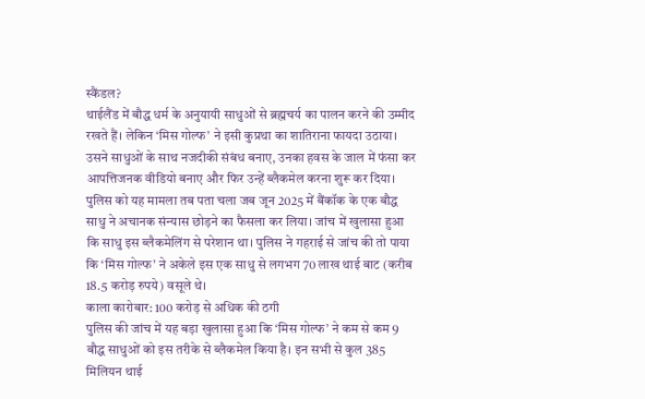स्कैंडल?
थाईलैंड में बौद्ध धर्म के अनुयायी साधुओं से ब्रह्मचर्य का पालन करने की उम्मीद रखते हैं। लेकिन ‘मिस गोल्फ’ ने इसी कुप्रथा का शातिराना फायदा उठाया। उसने साधुओं के साथ नजदीकी संबंध बनाए, उनका हवस के जाल में फंसा कर आपत्तिजनक वीडियो बनाए और फिर उन्हें ब्लैकमेल करना शुरू कर दिया।
पुलिस को यह मामला तब पता चला जब जून 2025 में बैंकॉक के एक बौद्ध साधु ने अचानक संन्यास छोड़ने का फैसला कर लिया। जांच में खुलासा हुआ कि साधु इस ब्लैकमेलिंग से परेशान था। पुलिस ने गहराई से जांच की तो पाया कि ‘मिस गोल्फ’ ने अकेले इस एक साधु से लगभग 70 लाख थाई बाट (करीब 18.5 करोड़ रुपये) वसूले थे।
काला कारोबार: 100 करोड़ से अधिक की ठगी
पुलिस की जांच में यह बड़ा खुलासा हुआ कि ‘मिस गोल्फ’ ने कम से कम 9 बौद्ध साधुओं को इस तरीके से ब्लैकमेल किया है। इन सभी से कुल 385 मिलियन थाई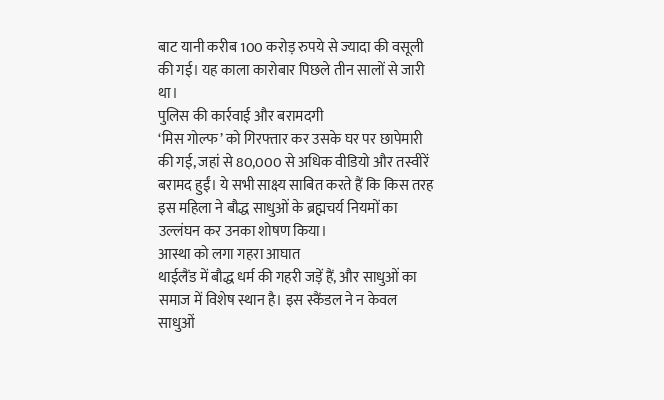बाट यानी करीब 100 करोड़ रुपये से ज्यादा की वसूली की गई। यह काला कारोबार पिछले तीन सालों से जारी था।
पुलिस की कार्रवाई और बरामदगी
‘मिस गोल्फ’ को गिरफ्तार कर उसके घर पर छापेमारी की गई, जहां से 80,000 से अधिक वीडियो और तस्वीरें बरामद हुईं। ये सभी साक्ष्य साबित करते हैं कि किस तरह इस महिला ने बौद्ध साधुओं के ब्रह्मचर्य नियमों का उल्लंघन कर उनका शोषण किया।
आस्था को लगा गहरा आघात
थाईलैंड में बौद्ध धर्म की गहरी जड़ें हैं, और साधुओं का समाज में विशेष स्थान है। इस स्कैंडल ने न केवल साधुओं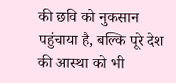की छवि को नुकसान पहुंचाया है, बल्कि पूरे देश की आस्था को भी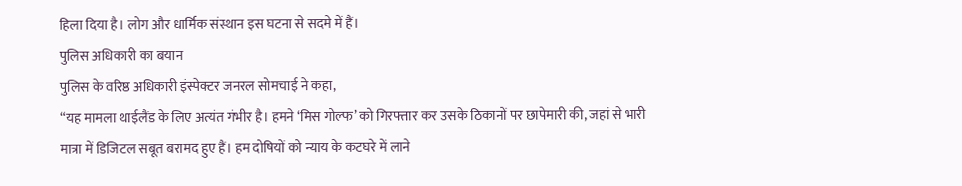हिला दिया है। लोग और धार्मिक संस्थान इस घटना से सदमे में हैं।
पुलिस अधिकारी का बयान
पुलिस के वरिष्ठ अधिकारी इंस्पेक्टर जनरल सोमचाई ने कहा,
“यह मामला थाईलैंड के लिए अत्यंत गंभीर है। हमने ‘मिस गोल्फ’ को गिरफ्तार कर उसके ठिकानों पर छापेमारी की, जहां से भारी मात्रा में डिजिटल सबूत बरामद हुए हैं। हम दोषियों को न्याय के कटघरे में लाने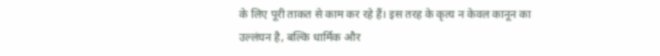के लिए पूरी ताकत से काम कर रहे हैं। इस तरह के कृत्य न केवल कानून का उल्लंघन है, बल्कि धार्मिक और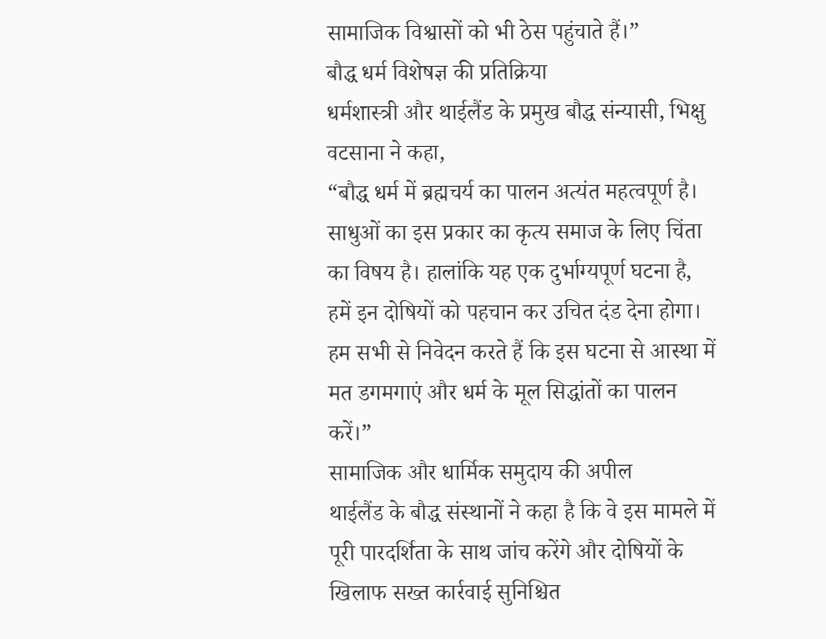सामाजिक विश्वासों को भी ठेस पहुंचाते हैं।”
बौद्ध धर्म विशेषज्ञ की प्रतिक्रिया
धर्मशास्त्री और थाईलैंड के प्रमुख बौद्ध संन्यासी, भिक्षु वटसाना ने कहा,
“बौद्ध धर्म में ब्रह्मचर्य का पालन अत्यंत महत्वपूर्ण है। साधुओं का इस प्रकार का कृत्य समाज के लिए चिंता का विषय है। हालांकि यह एक दुर्भाग्यपूर्ण घटना है, हमें इन दोषियों को पहचान कर उचित दंड देना होगा। हम सभी से निवेदन करते हैं कि इस घटना से आस्था में मत डगमगाएं और धर्म के मूल सिद्धांतों का पालन करें।”
सामाजिक और धार्मिक समुदाय की अपील
थाईलैंड के बौद्ध संस्थानों ने कहा है कि वे इस मामले में पूरी पारदर्शिता के साथ जांच करेंगे और दोषियों के खिलाफ सख्त कार्रवाई सुनिश्चित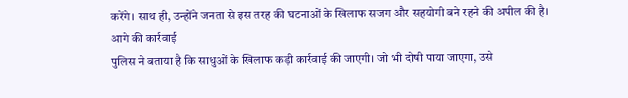करेंगे। साथ ही, उन्होंने जनता से इस तरह की घटनाओं के खिलाफ सजग और सहयोगी बने रहने की अपील की है।
आगे की कार्रवाई
पुलिस ने बताया है कि साधुओं के खिलाफ कड़ी कार्रवाई की जाएगी। जो भी दोषी पाया जाएगा, उसे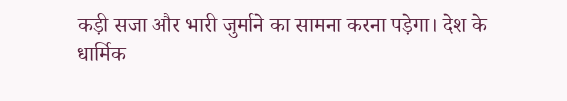कड़ी सजा और भारी जुर्माने का सामना करना पड़ेगा। देश के धार्मिक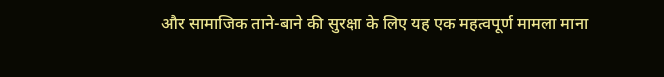और सामाजिक ताने-बाने की सुरक्षा के लिए यह एक महत्वपूर्ण मामला माना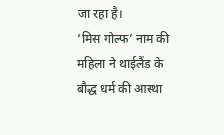जा रहा है।
‘मिस गोल्फ’ नाम की महिला ने थाईलैंड के बौद्ध धर्म की आस्था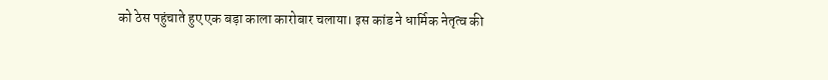को ठेस पहुंचाते हुए एक बड़ा काला कारोबार चलाया। इस कांड ने धार्मिक नेतृत्व की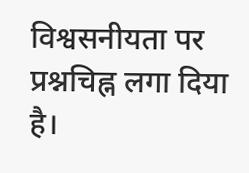विश्वसनीयता पर प्रश्नचिह्न लगा दिया है।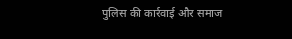पुलिस की कार्रवाई और समाज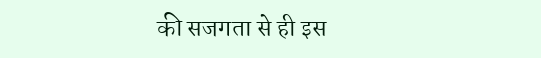की सजगता से ही इस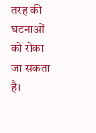तरह की घटनाओं को रोका जा सकता है।